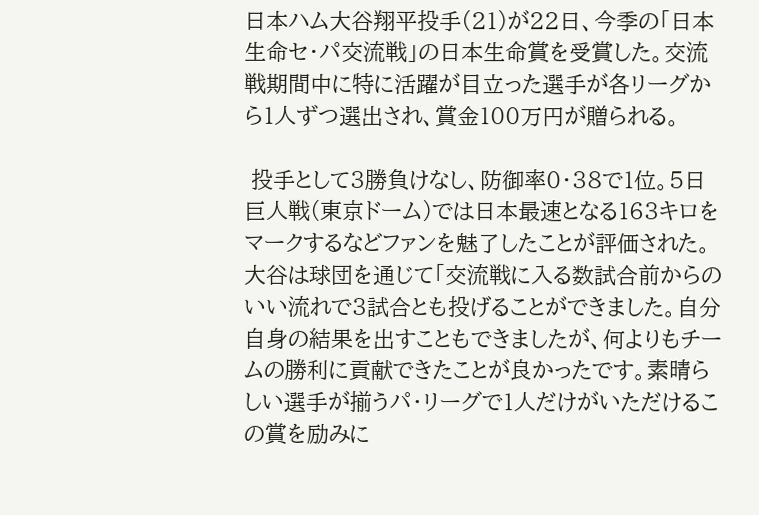日本ハム大谷翔平投手(21)が22日、今季の「日本生命セ・パ交流戦」の日本生命賞を受賞した。交流戦期間中に特に活躍が目立った選手が各リーグから1人ずつ選出され、賞金100万円が贈られる。

 投手として3勝負けなし、防御率0・38で1位。5日巨人戦(東京ドーム)では日本最速となる163キロをマークするなどファンを魅了したことが評価された。大谷は球団を通じて「交流戦に入る数試合前からのいい流れで3試合とも投げることができました。自分自身の結果を出すこともできましたが、何よりもチームの勝利に貢献できたことが良かったです。素晴らしい選手が揃うパ・リーグで1人だけがいただけるこの賞を励みに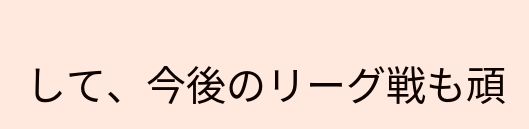して、今後のリーグ戦も頑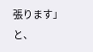張ります」と、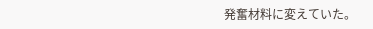発奮材料に変えていた。